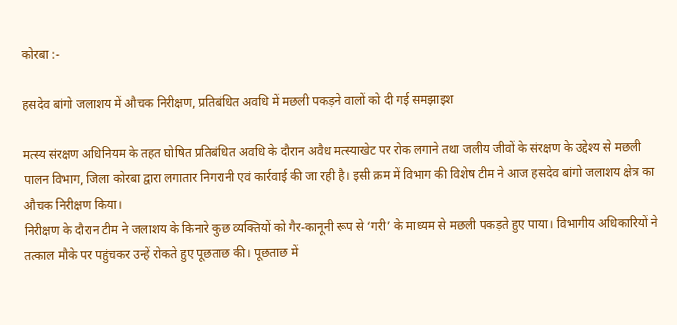कोरबा :-

हसदेव बांगो जलाशय में औचक निरीक्षण, प्रतिबंधित अवधि में मछली पकड़ने वालों को दी गई समझाइश

मत्स्य संरक्षण अधिनियम के तहत घोषित प्रतिबंधित अवधि के दौरान अवैध मत्स्याखेट पर रोक लगाने तथा जलीय जीवों के संरक्षण के उद्देश्य से मछली पालन विभाग, जिला कोरबा द्वारा लगातार निगरानी एवं कार्रवाई की जा रही है। इसी क्रम में विभाग की विशेष टीम ने आज हसदेव बांगो जलाशय क्षेत्र का औचक निरीक्षण किया।
निरीक्षण के दौरान टीम ने जलाशय के किनारे कुछ व्यक्तियों को गैर-कानूनी रूप से ‘गरी’ के माध्यम से मछली पकड़ते हुए पाया। विभागीय अधिकारियों ने तत्काल मौके पर पहुंचकर उन्हें रोकते हुए पूछताछ की। पूछताछ में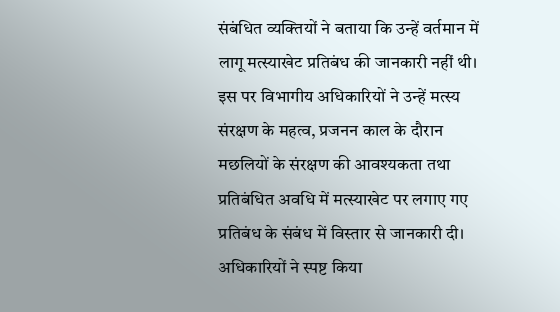संबंधित व्यक्तियों ने बताया कि उन्हें वर्तमान में लागू मत्स्याखेट प्रतिबंध की जानकारी नहीं थी। इस पर विभागीय अधिकारियों ने उन्हें मत्स्य संरक्षण के महत्व, प्रजनन काल के दौरान मछलियों के संरक्षण की आवश्यकता तथा प्रतिबंधित अवधि में मत्स्याखेट पर लगाए गए प्रतिबंध के संबंध में विस्तार से जानकारी दी। अधिकारियों ने स्पष्ट किया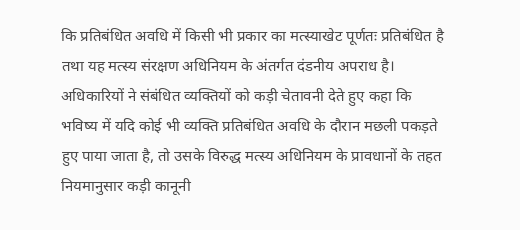कि प्रतिबंधित अवधि में किसी भी प्रकार का मत्स्याखेट पूर्णतः प्रतिबंधित है तथा यह मत्स्य संरक्षण अधिनियम के अंतर्गत दंडनीय अपराध है।
अधिकारियों ने संबंधित व्यक्तियों को कड़ी चेतावनी देते हुए कहा कि भविष्य में यदि कोई भी व्यक्ति प्रतिबंधित अवधि के दौरान मछली पकड़ते हुए पाया जाता है, तो उसके विरुद्ध मत्स्य अधिनियम के प्रावधानों के तहत नियमानुसार कड़ी कानूनी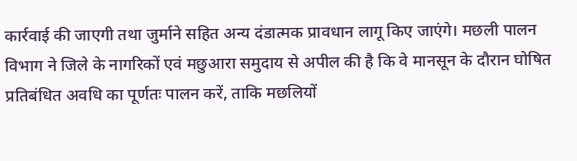कार्रवाई की जाएगी तथा जुर्माने सहित अन्य दंडात्मक प्रावधान लागू किए जाएंगे। मछली पालन विभाग ने जिले के नागरिकों एवं मछुआरा समुदाय से अपील की है कि वे मानसून के दौरान घोषित प्रतिबंधित अवधि का पूर्णतः पालन करें, ताकि मछलियों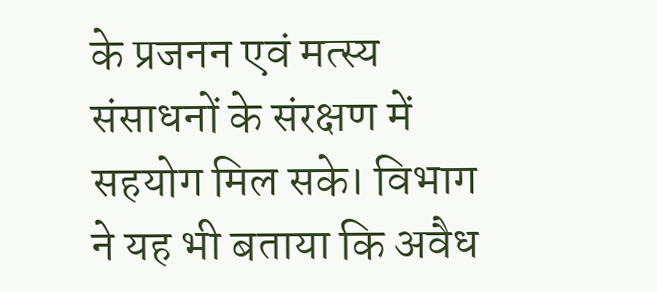के प्रजनन एवं मत्स्य संसाधनों के संरक्षण में सहयोग मिल सके। विभाग ने यह भी बताया कि अवैध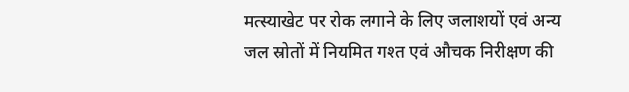मत्स्याखेट पर रोक लगाने के लिए जलाशयों एवं अन्य जल स्रोतों में नियमित गश्त एवं औचक निरीक्षण की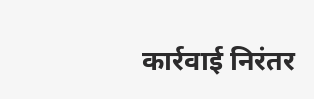कार्रवाई निरंतर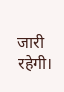जारी रहेगी।